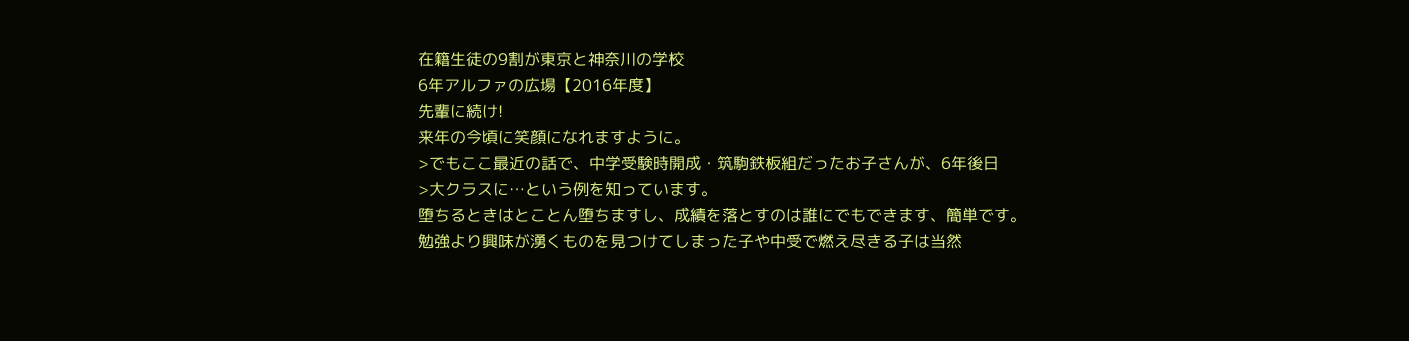在籍生徒の9割が東京と神奈川の学校
6年アルファの広場【2016年度】
先輩に続け!
来年の今頃に笑顔になれますように。
>でもここ最近の話で、中学受験時開成・筑駒鉄板組だったお子さんが、6年後日
>大クラスに…という例を知っています。
堕ちるときはとことん堕ちますし、成績を落とすのは誰にでもできます、簡単です。
勉強より興味が湧くものを見つけてしまった子や中受で燃え尽きる子は当然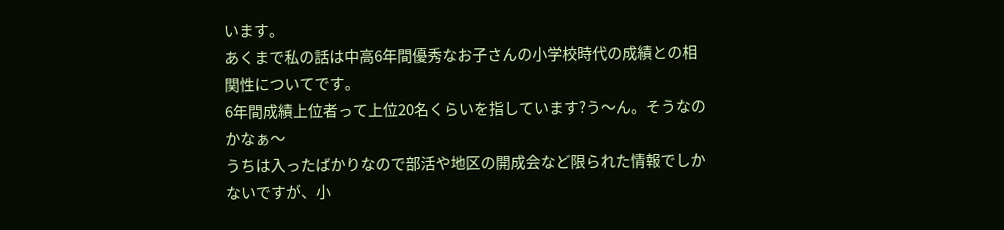います。
あくまで私の話は中高6年間優秀なお子さんの小学校時代の成績との相関性についてです。
6年間成績上位者って上位20名くらいを指しています?う〜ん。そうなのかなぁ〜
うちは入ったばかりなので部活や地区の開成会など限られた情報でしかないですが、小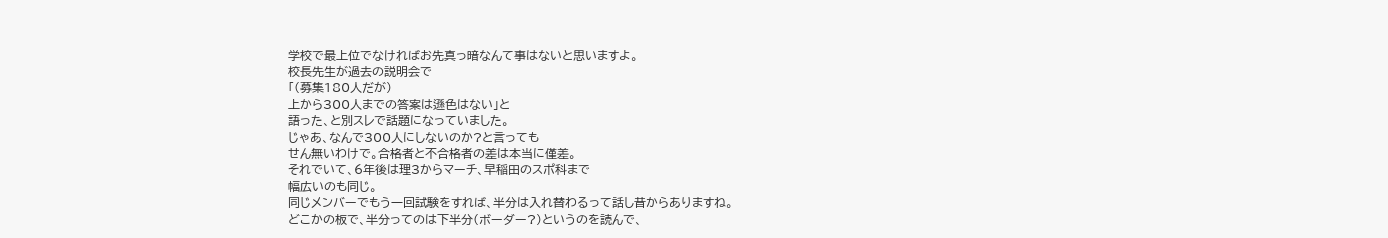学校で最上位でなければお先真っ暗なんて事はないと思いますよ。
校長先生が過去の説明会で
「(募集180人だが)
上から300人までの答案は遜色はない」と
語った、と別スレで話題になっていました。
じゃあ、なんで300人にしないのか?と言っても
せん無いわけで。合格者と不合格者の差は本当に僅差。
それでいて、6年後は理3からマーチ、早稲田のスポ科まで
幅広いのも同じ。
同じメンバーでもう一回試験をすれば、半分は入れ替わるって話し昔からありますね。
どこかの板で、半分ってのは下半分(ボーダー?)というのを読んで、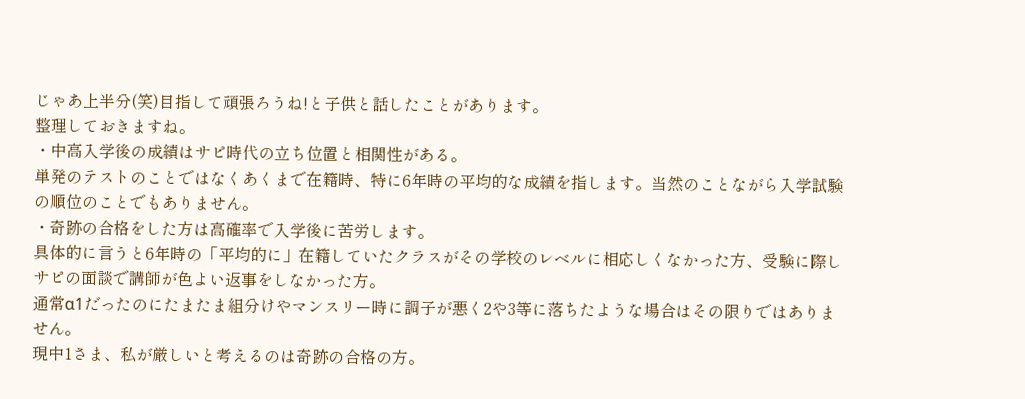じゃあ上半分(笑)目指して頑張ろうね!と子供と話したことがあります。
整理しておきますね。
・中高入学後の成績はサピ時代の立ち位置と相関性がある。
単発のテストのことではなくあくまで在籍時、特に6年時の平均的な成績を指します。当然のことながら入学試験の順位のことでもありません。
・奇跡の合格をした方は高確率で入学後に苦労します。
具体的に言うと6年時の「平均的に」在籍していたクラスがその学校のレベルに相応しくなかった方、受験に際しサピの面談で講師が色よい返事をしなかった方。
通常α1だったのにたまたま組分けやマンスリー時に調子が悪く2や3等に落ちたような場合はその限りではありません。
現中1さま、私が厳しいと考えるのは奇跡の合格の方。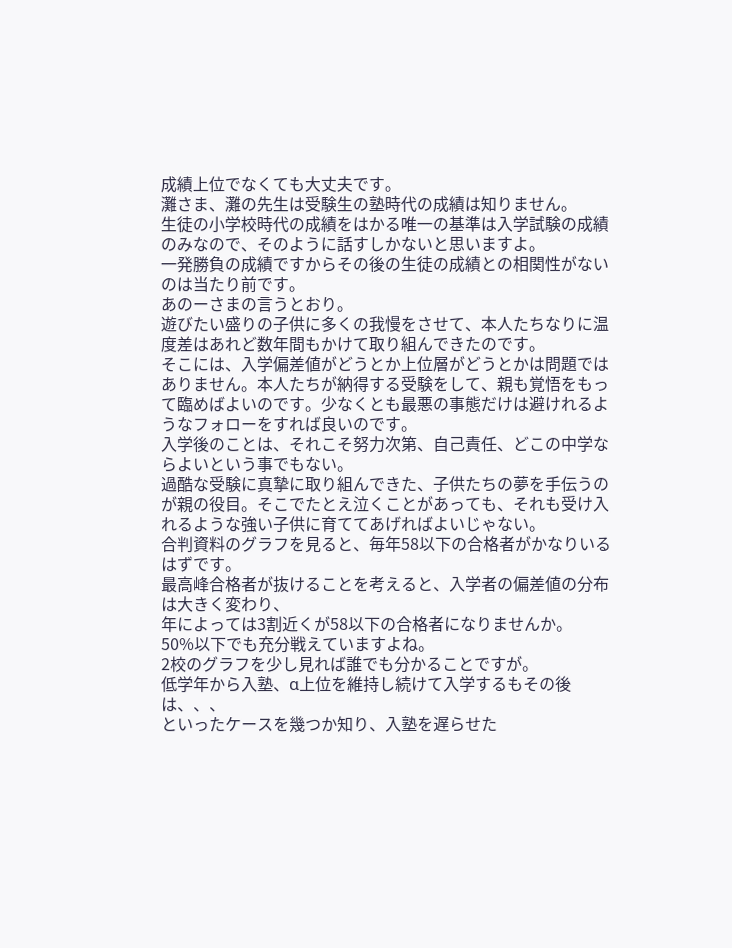成績上位でなくても大丈夫です。
灘さま、灘の先生は受験生の塾時代の成績は知りません。
生徒の小学校時代の成績をはかる唯一の基準は入学試験の成績のみなので、そのように話すしかないと思いますよ。
一発勝負の成績ですからその後の生徒の成績との相関性がないのは当たり前です。
あのーさまの言うとおり。
遊びたい盛りの子供に多くの我慢をさせて、本人たちなりに温度差はあれど数年間もかけて取り組んできたのです。
そこには、入学偏差値がどうとか上位層がどうとかは問題ではありません。本人たちが納得する受験をして、親も覚悟をもって臨めばよいのです。少なくとも最悪の事態だけは避けれるようなフォローをすれば良いのです。
入学後のことは、それこそ努力次第、自己責任、どこの中学ならよいという事でもない。
過酷な受験に真摯に取り組んできた、子供たちの夢を手伝うのが親の役目。そこでたとえ泣くことがあっても、それも受け入れるような強い子供に育ててあげればよいじゃない。
合判資料のグラフを見ると、毎年58以下の合格者がかなりいるはずです。
最高峰合格者が抜けることを考えると、入学者の偏差値の分布は大きく変わり、
年によっては3割近くが58以下の合格者になりませんか。
50%以下でも充分戦えていますよね。
2校のグラフを少し見れば誰でも分かることですが。
低学年から入塾、α上位を維持し続けて入学するもその後は、、、
といったケースを幾つか知り、入塾を遅らせた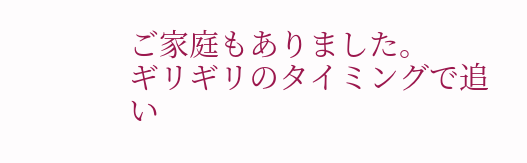ご家庭もありました。
ギリギリのタイミングで追い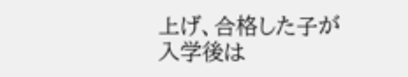上げ、合格した子が入学後は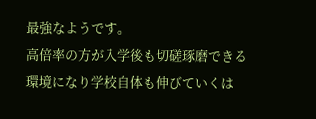最強なようです。
高倍率の方が入学後も切磋琢磨できる環境になり学校自体も伸びていくは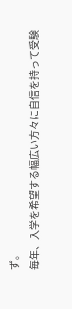ず。
毎年、入学を希望する幅広い方々に自信を持って受験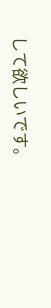して欲しいです。